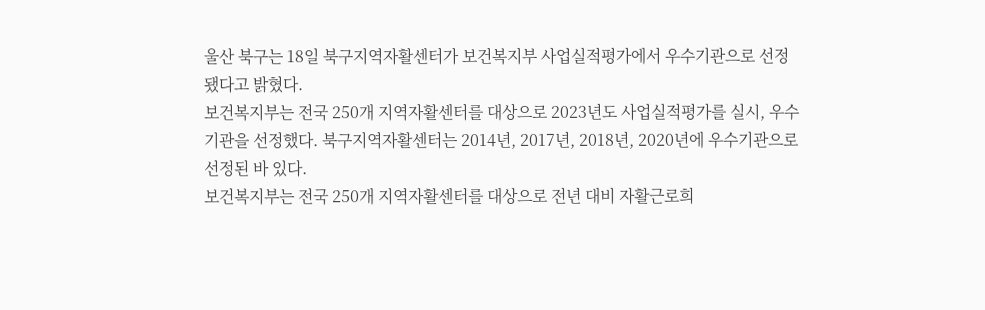울산 북구는 18일 북구지역자활센터가 보건복지부 사업실적평가에서 우수기관으로 선정됐다고 밝혔다.
보건복지부는 전국 250개 지역자활센터를 대상으로 2023년도 사업실적평가를 실시, 우수기관을 선정했다. 북구지역자활센터는 2014년, 2017년, 2018년, 2020년에 우수기관으로 선정된 바 있다.
보건복지부는 전국 250개 지역자활센터를 대상으로 전년 대비 자활근로희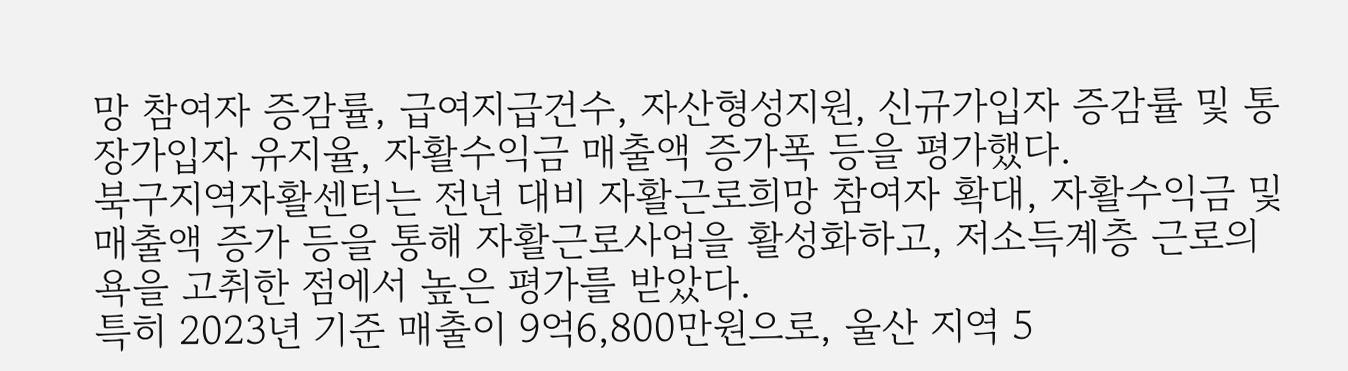망 참여자 증감률, 급여지급건수, 자산형성지원, 신규가입자 증감률 및 통장가입자 유지율, 자활수익금 매출액 증가폭 등을 평가했다.
북구지역자활센터는 전년 대비 자활근로희망 참여자 확대, 자활수익금 및 매출액 증가 등을 통해 자활근로사업을 활성화하고, 저소득계층 근로의욕을 고취한 점에서 높은 평가를 받았다.
특히 2023년 기준 매출이 9억6,800만원으로, 울산 지역 5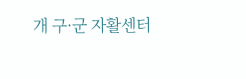개 구·군 자활센터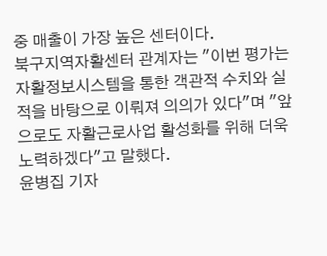중 매출이 가장 높은 센터이다.
북구지역자활센터 관계자는 "이번 평가는 자활정보시스템을 통한 객관적 수치와 실적을 바탕으로 이뤄져 의의가 있다"며 "앞으로도 자활근로사업 활성화를 위해 더욱 노력하겠다"고 말했다.
윤병집 기자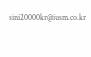sini20000kr@iusm.co.kr